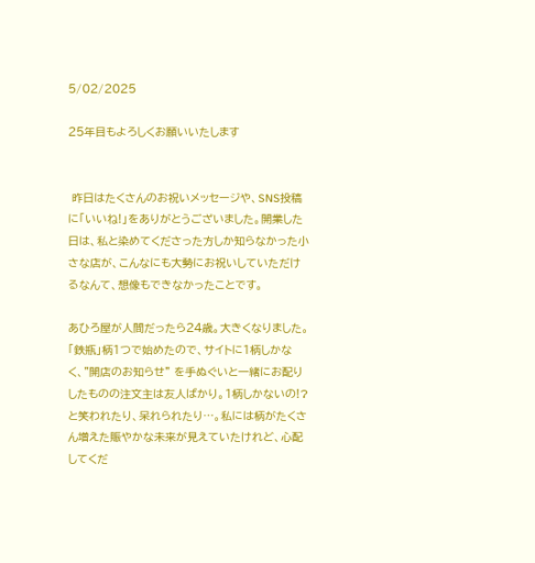5/02/2025

25年目もよろしくお願いいたします


 昨日はたくさんのお祝いメッセージや、SNS投稿に「いいね!」をありがとうございました。開業した日は、私と染めてくださった方しか知らなかった小さな店が、こんなにも大勢にお祝いしていただけるなんて、想像もできなかったことです。

あひろ屋が人間だったら24歳。大きくなりました。
「鉄瓶」柄1つで始めたので、サイトに1柄しかなく、"開店のお知らせ" を手ぬぐいと一緒にお配りしたものの注文主は友人ばかり。1柄しかないの!?と笑われたり、呆れられたり…。私には柄がたくさん増えた賑やかな未来が見えていたけれど、心配してくだ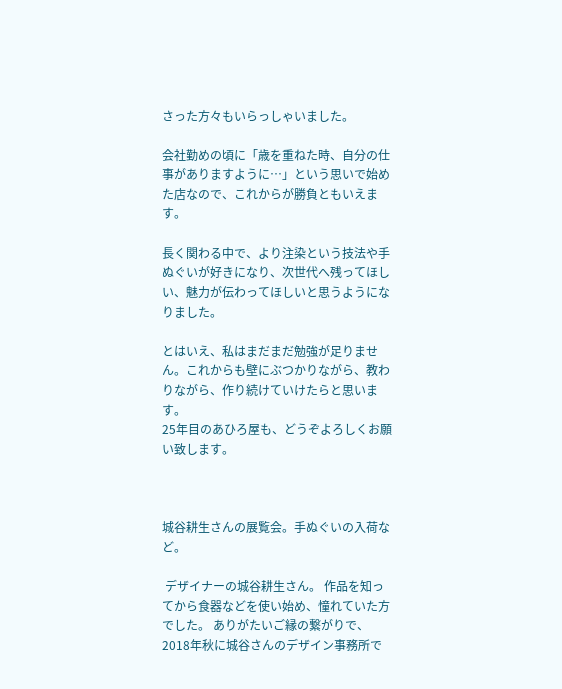さった方々もいらっしゃいました。

会社勤めの頃に「歳を重ねた時、自分の仕事がありますように…」という思いで始めた店なので、これからが勝負ともいえます。

長く関わる中で、より注染という技法や手ぬぐいが好きになり、次世代へ残ってほしい、魅力が伝わってほしいと思うようになりました。

とはいえ、私はまだまだ勉強が足りません。これからも壁にぶつかりながら、教わりながら、作り続けていけたらと思います。
25年目のあひろ屋も、どうぞよろしくお願い致します。



城谷耕生さんの展覧会。手ぬぐいの入荷など。

 デザイナーの城谷耕生さん。 作品を知ってから食器などを使い始め、憧れていた方でした。 ありがたいご縁の繋がりで、2018年秋に城谷さんのデザイン事務所で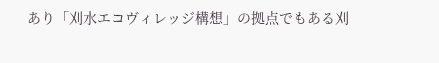あり「刈水エコヴィレッジ構想」の拠点でもある刈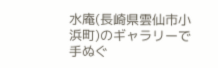水庵(長崎県雲仙市小浜町)のギャラリーで手ぬぐ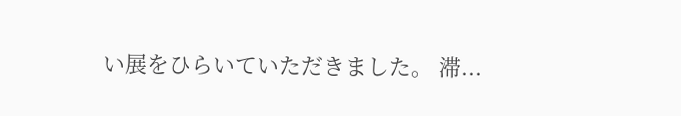い展をひらいていただきました。 滞...